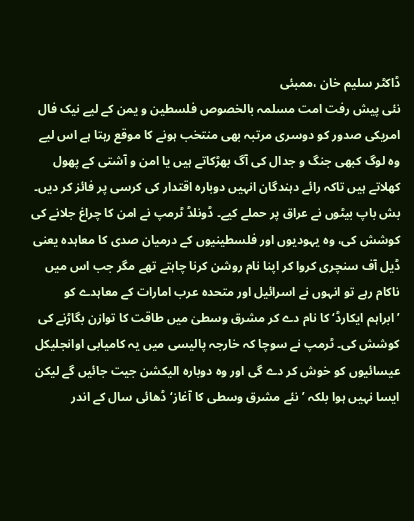ڈاکٹر سلیم خان ،ممبئی
نئی پیش رفت امت مسلمہ بالخصوص فلسطین و یمن کے لیے نیک فال
امریکی صدور کو دوسری مرتبہ بھی منتخب ہونے کا موقع رہتا ہے اس لیے وہ لوگ کبھی جنگ و جدال کی آگ بھڑکاتے ہیں یا امن و آشتی کے پھول کھلاتے ہیں تاکہ رائے دہندگان انہیں دوبارہ اقتدار کی کرسی پر فائز کر دیں۔ بش باپ بیٹوں نے عراق پر حملے کیے۔ ڈونلڈ ٹرمپ نے امن کا چراغ جلانے کی کوشش کی، وہ یہودیوں اور فلسطینیوں کے درمیان صدی کا معاہدہ یعنی ڈیل آف سنچری کروا کر اپنا نام روشن کرنا چاہتے تھے مگر جب اس میں ناکام رہے تو انہوں نے اسرائیل اور متحدہ عرب امارات کے معاہدے کو ’ابراہم ایکارڈ‘ کا نام دے کر مشرق وسطیٰ میں طاقت کا توازن بگاڑنے کی کوشش کی۔ ٹرمپ نے سوچا کہ خارجہ پالیسی میں یہ کامیابی اوانجلیکل عیسائیوں کو خوش کر دے گی اور وہ دوبارہ الیکشن جیت جائیں گے لیکن ایسا نہیں ہوا بلکہ ’نئے مشرق وسطی کا آغاز‘ ڈھائی سال کے اندر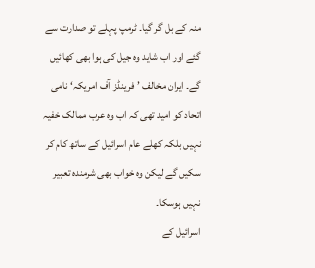منہ کے بل گر گیا۔ ٹرمپ پہلے تو صدارت سے گئے اور اب شاید وہ جیل کی ہوا بھی کھائیں گے۔ ایران مخالف ’فرینڈز آف امریکہ‘ نامی اتحاد کو امید تھی کہ اب وہ عرب ممالک خفیہ نہیں بلکہ کھلے عام اسرائیل کے ساتھ کام کر سکیں گے لیکن وہ خواب بھی شرمندہ تعبیر نہیں ہوسکا۔
اسرائیل کے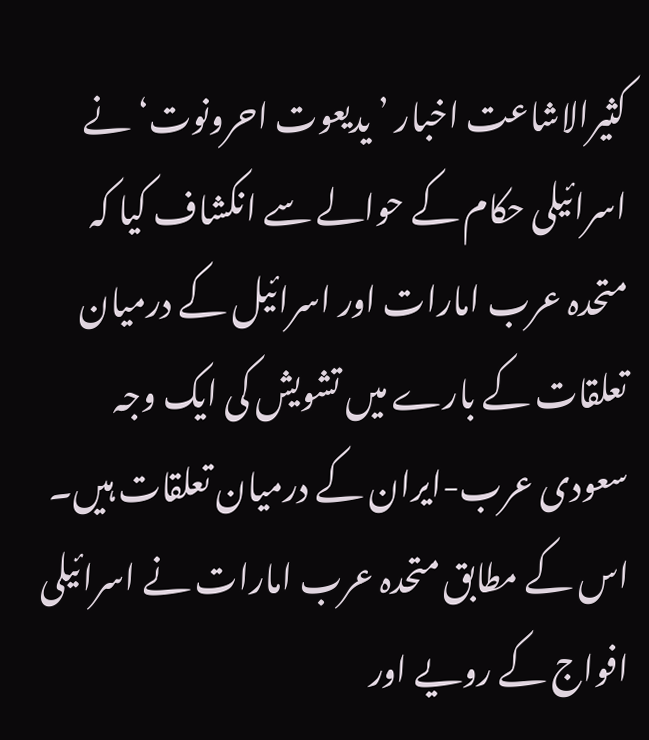کثیرالاشاعت اخبار ’یدیعوت احرونوت‘ نے اسرائیلی حکام کے حوالے سے انکشاف کیا کہ متحدہ عرب امارات اور اسرائیل کے درمیان تعلقات کے بارے میں تشویش کی ایک وجہ سعودی عرب-ایران کے درمیان تعلقات ہیں۔ اس کے مطابق متحدہ عرب امارات نے اسرائیلی افواج کے رویے اور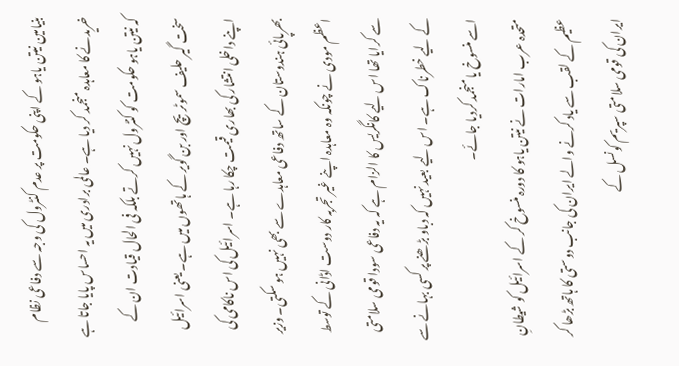بنیامین نیتن یاہو کے اپنی حکومت پر عدم کنٹرول کی وجہ سے دفاعی نظام خریدنے کا معاہدہ منجمد کر دیا ہے۔ عالمی برادری میں یہ احساس پایا جاتا ہے کہ نیتن یاہو حکومت کو کنٹرول نہیں کرتے بلکہ فی الحال قیادت ان کے سخت گیر حلیف سموٹریچ اور بن گویر کے ہاتھوں میں ہے۔ یعنی اسرائیل اپنے داخلی انتشار کی بھاری قیمت چکا رہا ہے۔ اسرائیل کی اس ناکامی کی بھرپائی ہندوستان کے ساتھ دفاعی معاہدے سے بھی نہیں ہو سکتی۔ وزیر اعظم مودی نے چونکہ وہ معاہدہ اپنے غیر تجربہ کار دوست اڈانی کے توسط سے کرایا تھا اس لیے کانگریس کا الزام ہے کہ یہ دفاعی سودا قومی سلامتی کے لیے خطرناک ہے۔ اس لیے بعید نہیں کہ دباو بڑھنے پر کسی بہانے سے اسے منسوخ یا منجمد کردیا جائے۔
متحدہ عرب امارات نے نیتن یاہو کا دورہ منسوخ کر کے اسرائیل کو شیطانِ عظیم کے لقب سے یاد کرنے والے ایران کی جانب دوستی کا ہاتھ بڑھا کر ایران کی قومی سلامتی سپریم کونسل کے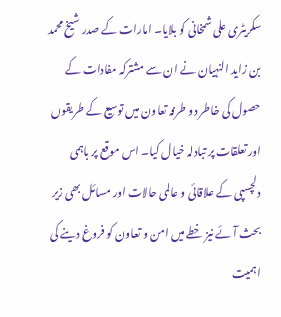سکریٹری علی شمخانی کو بلایا۔ امارات کے صدر شیخ محمد بن زاید النہیان نے ان سے مشترکہ مفادات کے حصول کی خاطر دو طرفہ تعاون میں توسیع کے طریقوں اور تعلقات پر تبادلہ خیال کیا۔ اس موقع پر باہمی دلچسپی کے علاقائی و عالمی حالات اور مسائل بھی زیر بحث آئے نیز خطے میں امن و تعاون کو فروغ دینے کی اہمیت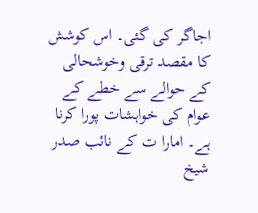اجاگر کی گئی۔ اس کوشش کا مقصد ترقی وخوشحالی کے حوالے سے خطے کے عوام کی خواہشات پورا کرنا ہے۔ امارا ت کے نائب صدر شیخ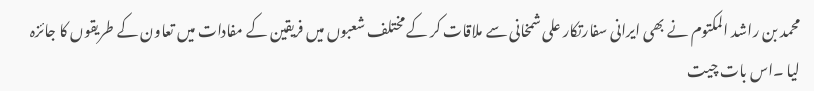محمد بن راشد المکتوم نے بھی ایرانی سفارتکار علی شمخانی سے ملاقات کر کے مختلف شعبوں میں فریقین کے مفادات میں تعاون کے طریقوں کا جائزہ لیا ۔اس بات چیت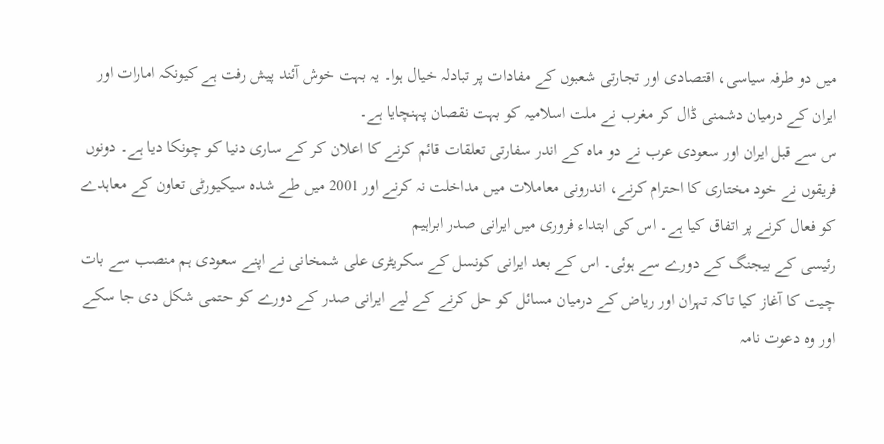میں دو طرفہ سیاسی، اقتصادی اور تجارتی شعبوں کے مفادات پر تبادلہ خیال ہوا۔ یہ بہت خوش آئند پیش رفت ہے کیونکہ امارات اور ایران کے درمیان دشمنی ڈال کر مغرب نے ملت اسلامیہ کو بہت نقصان پہنچایا ہے۔
س سے قبل ایران اور سعودی عرب نے دو ماہ کے اندر سفارتی تعلقات قائم کرنے کا اعلان کر کے ساری دنیا کو چونکا دیا ہے۔ دونوں فریقوں نے خود مختاری کا احترام کرنے، اندرونی معاملات میں مداخلت نہ کرنے اور 2001 میں طے شدہ سیکیورٹی تعاون کے معاہدے کو فعال کرنے پر اتفاق کیا ہے۔ اس کی ابتداء فروری میں ایرانی صدر ابراہیم
رئیسی کے بیجنگ کے دورے سے ہوئی۔ اس کے بعد ایرانی کونسل کے سکریٹری علی شمخانی نے اپنے سعودی ہم منصب سے بات چیت کا آغاز کیا تاکہ تہران اور ریاض کے درمیان مسائل کو حل کرنے کے لیے ایرانی صدر کے دورے کو حتمی شکل دی جا سکے اور وہ دعوت نامہ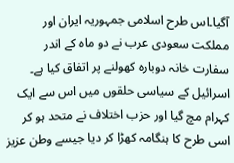آگیا۔اس طرح اسلامی جمہوریہ ایران اور مملکت سعودی عرب نے دو ماہ کے اندر سفارت خانہ دوبارہ کھولنے پر اتفاق کیا ہے۔ اسرائیل کے سیاسی حلقوں میں اس سے ایک کہرام مچ گیا اور حزب اختلاف نے متحد ہو کر اسی طرح کا ہنگامہ کھڑا کر دیا جیسے وطن عزیز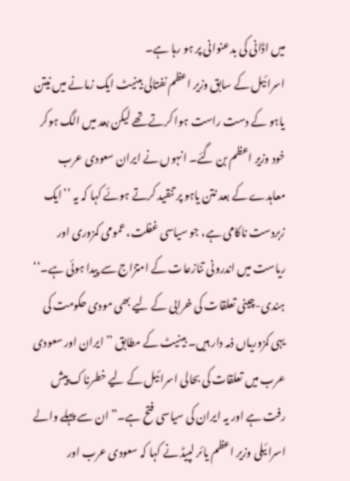میں اڈانی کی بدعنوانی پر ہو رہا ہے۔
اسرائیل کے سابق وزیر اعظم نفتالی بینیٹ ایک زمانے میں نیتن یاہو کے دست راست ہوا کرتے تھے لیکن بعد میں الگ ہوکر خود وزیر اعظم بن گئے۔ انہوں نے ایران سعودی عرب معاہدے کے بعد نتن یاہو پر تنقید کرتے ہوئے کہا کہ یہ ’’ایک زبردست ناکامی ہے، جو سیاسی غفلت، عمومی کمزوری اور ریاست میں اندرونی تنازعات کے امتزاج سے پیدا ہوئی ہے۔‘‘ ہندی-چینی تعلقات کی خرابی کے لیے بھی مودی حکومت کی یہی کمزوریاں ذمہ دار ہیں۔ بینیٹ کے مطابق ’’ایران اور سعودی عرب میں تعلقات کی بحالی اسرائیل کے لیے خطرناک پیش رفت ہے اور یہ ایران کی سیاسی فتح ہے۔” ان سے پہلے والے اسرائیلی وزیر اعظم یائر لپیڈ نے کہا کہ سعودی عرب اور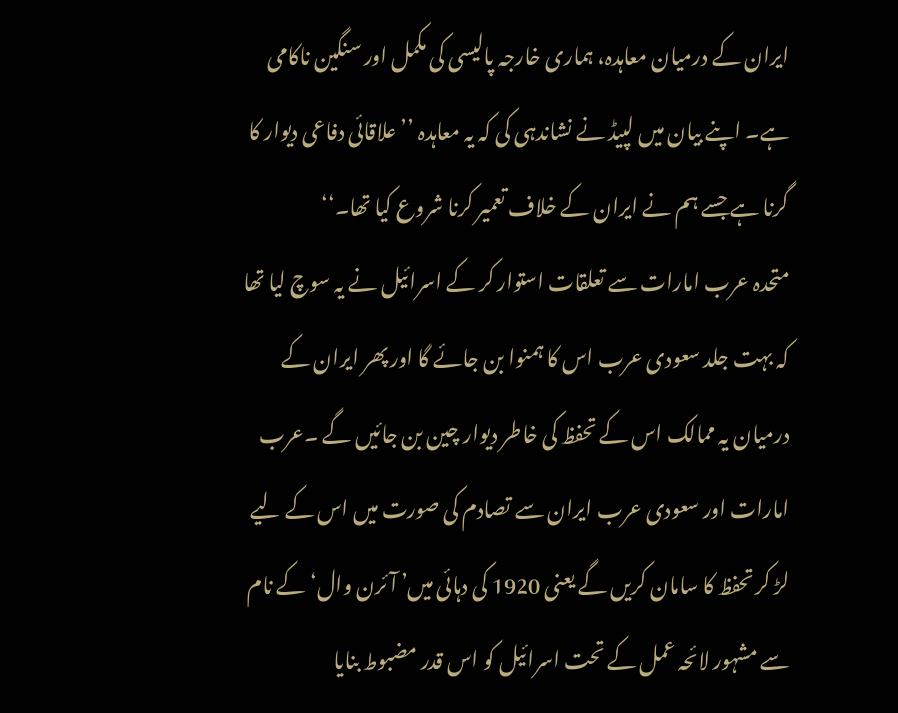ایران کے درمیان معاہدہ، ہماری خارجہ پالیسی کی مکمل اور سنگین ناکامی ہے۔ اپنے بیان میں لپیڈ نے نشاندہی کی کہ یہ معاہدہ ’’علاقائی دفاعی دیوار کا گرنا ہے جسے ہم نے ایران کے خلاف تعمیر کرنا شروع کیا تھا۔‘‘
متحدہ عرب امارات سے تعلقات استوار کر کے اسرائیل نے یہ سوچ لیا تھا کہ بہت جلد سعودی عرب اس کا ہمنوا بن جائے گا اور پھر ایران کے درمیان یہ ممالک اس کے تحفظ کی خاطر دیوار چین بن جائیں گے ۔عرب امارات اور سعودی عرب ایران سے تصادم کی صورت میں اس کے لیے لڑ کر تحفظ کا سامان کریں گے یعنی 1920 کی دہائی میں’ آئرن وال‘ کے نام سے مشہور لائحہ عمل کے تحت اسرائیل کو اس قدر مضبوط بنایا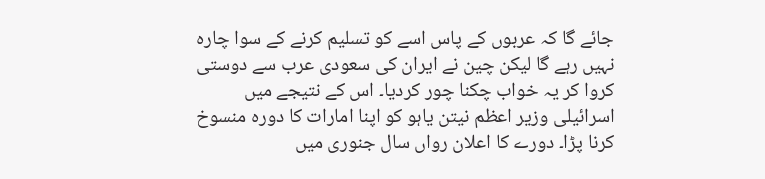جائے گا کہ عربوں کے پاس اسے کو تسلیم کرنے کے سوا چارہ نہیں رہے گا لیکن چین نے ایران کی سعودی عرب سے دوستی کروا کر یہ خواب چکنا چور کردیا۔ اس کے نتیجے میں اسرائیلی وزیر اعظم نیتن یاہو کو اپنا امارات کا دورہ منسوخ کرنا پڑا۔ دورے کا اعلان رواں سال جنوری میں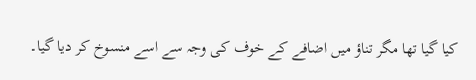کیا گیا تھا مگر تناؤ میں اضافے کے خوف کی وجہ سے اسے منسوخ کر دیا گیا۔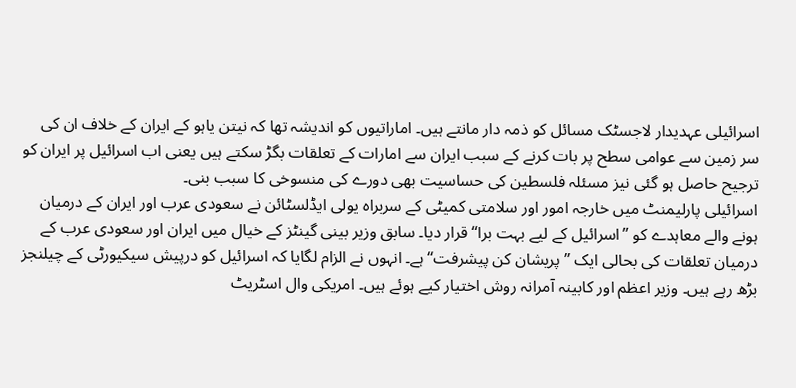اسرائیلی عہدیدار لاجسٹک مسائل کو ذمہ دار مانتے ہیں۔ اماراتیوں کو اندیشہ تھا کہ نیتن یاہو کے ایران کے خلاف ان کی سر زمین سے عوامی سطح پر بات کرنے کے سبب ایران سے امارات کے تعلقات بگڑ سکتے ہیں یعنی اب اسرائیل پر ایران کو ترجیح حاصل ہو گئی نیز مسئلہ فلسطین کی حساسیت بھی دورے کی منسوخی کا سبب بنی۔
اسرائیلی پارلیمنٹ میں خارجہ امور اور سلامتی کمیٹی کے سربراہ یولی ایڈلسٹائن نے سعودی عرب اور ایران کے درمیان ہونے والے معاہدے کو ’’اسرائیل کے لیے بہت برا‘‘ قرار دیا۔ سابق وزیر بینی گینٹز کے خیال میں ایران اور سعودی عرب کے درمیان تعلقات کی بحالی ایک ’’پریشان کن پیشرفت‘‘ ہے۔ انہوں نے الزام لگایا کہ اسرائیل کو درپیش سیکیورٹی کے چیلنجز بڑھ رہے ہیں۔ وزیر اعظم اور کابینہ آمرانہ روش اختیار کیے ہوئے ہیں۔ امریکی وال اسٹریٹ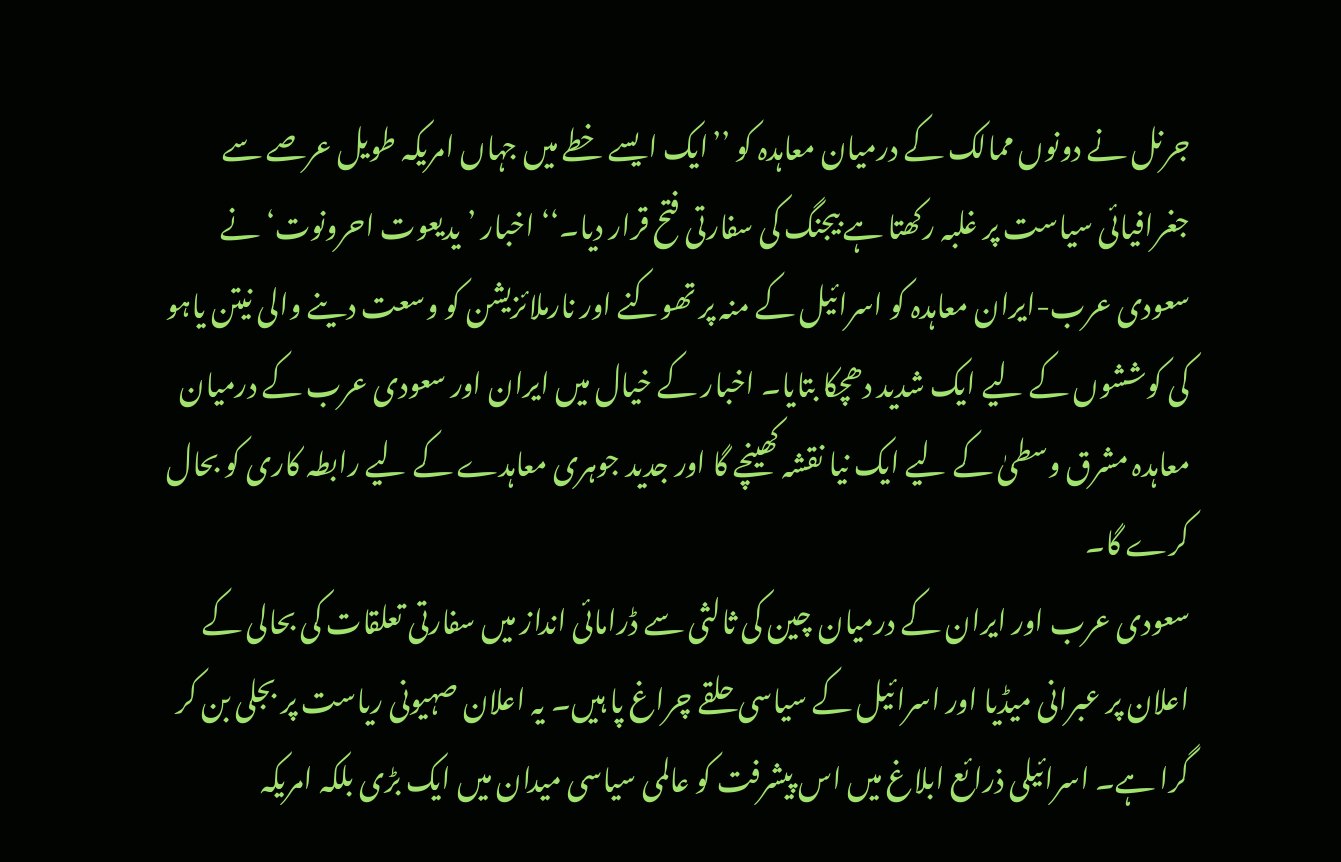جرنل نے دونوں ممالک کے درمیان معاہدہ کو ’’ایک ایسے خطے میں جہاں امریکہ طویل عرصے سے جغرافیائی سیاست پر غلبہ رکھتا ہے بیجنگ کی سفارتی فتح قرار دیا۔‘‘ اخبار ’یدیعوت احرونوت‘ نے سعودی عرب-ایران معاہدہ کو اسرائیل کے منہ پر تھوکنے اور نارملائزیشن کو وسعت دینے والی نیتن یاہو کی کوششوں کے لیے ایک شدید دھچکا بتایا۔ اخبار کے خیال میں ایران اور سعودی عرب کے درمیان معاہدہ مشرق وسطیٰ کے لیے ایک نیا نقشہ کھینچے گا اور جدید جوہری معاہدے کے لیے رابطہ کاری کو بحال کرے گا۔
سعودی عرب اور ایران کے درمیان چین کی ثالثی سے ڈرامائی انداز میں سفارتی تعلقات کی بحالی کے اعلان پر عبرانی میڈیا اور اسرائیل کے سیاسی حلقے چراغ پا ہیں۔ یہ اعلان صہیونی ریاست پر بجلی بن کر گرا ہے۔ اسرائیلی ذرائع ابلاغ میں اس پیشرفت کو عالمی سیاسی میدان میں ایک بڑی بلکہ امریکہ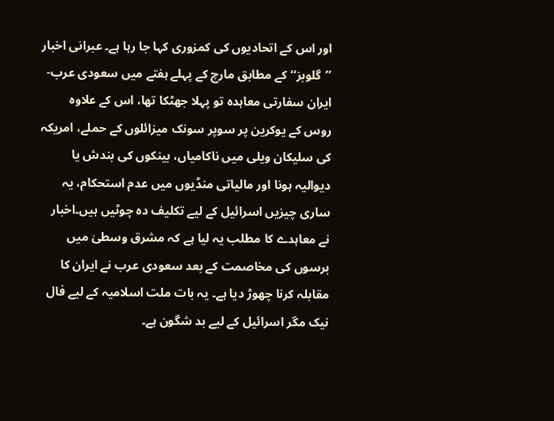اور اس کے اتحادیوں کی کمزوری کہا جا رہا ہے۔ عبرانی اخبار ’’گلوبز‘‘ کے مطابق مارچ کے پہلے ہفتے میں سعودی عرب-ایران سفارتی معاہدہ تو پہلا جھٹکا تھا، اس کے علاوہ روس کے یوکرین پر سوپر سونک میزائلوں کے حملے، امریکہ کی سلیکان ویلی میں ناکامیاں، بینکوں کی بندش یا دیوالیہ ہونا اور مالیاتی منڈیوں میں عدم استحکام، یہ ساری چیزیں اسرائیل کے لیے تکلیف دہ چوٹیں ہیں۔اخبار نے معاہدے کا مطلب یہ لیا ہے کہ مشرق وسطیٰ میں برسوں کی مخاصمت کے بعد سعودی عرب نے ایران کا مقابلہ کرنا چھوڑ دیا ہے۔ یہ بات ملت اسلامیہ کے لیے فال نیک مگر اسرائیل کے لیے بد شگون ہے۔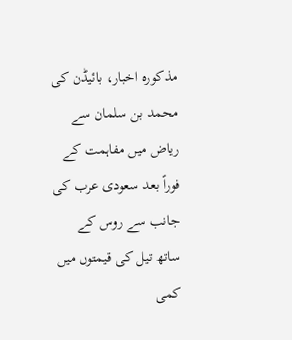مذکورہ اخبار، بائیڈن کی محمد بن سلمان سے ریاض میں مفاہمت کے فوراً بعد سعودی عرب کی جانب سے روس کے ساتھ تیل کی قیمتوں میں کمی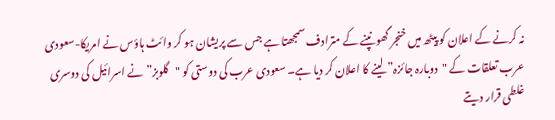نہ کرنے کے اعلان کو پیٹھ میں خنجر گھونپنے کے مترادف سمجھتا ہے جس سے پریشان ہو کر وائٹ ہاؤس نے امریکا-سعودی عرب تعلقات کے "دوبارہ جائزہ” لینے کا اعلان کر دیا ہے۔ سعودی عرب کی دوستی کو "گلوبز” نے اسرائیل کی دوسری غلطی قرار دیتے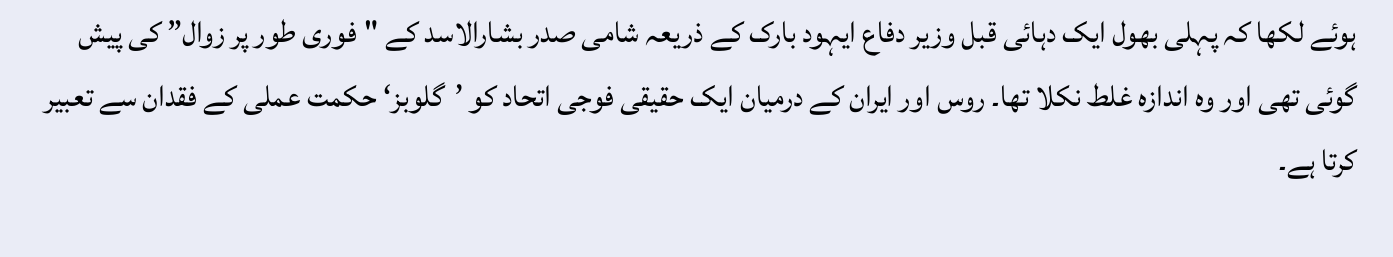ہوئے لکھا کہ پہلی بھول ایک دہائی قبل وزیر دفاع ایہود بارک کے ذریعہ شامی صدر بشارالاسد کے "فوری طور پر زوال” کی پیش گوئی تھی اور وہ اندازہ غلط نکلا تھا۔ روس اور ایران کے درمیان ایک حقیقی فوجی اتحاد کو ’گلوبز‘ حکمت عملی کے فقدان سے تعبیر کرتا ہے۔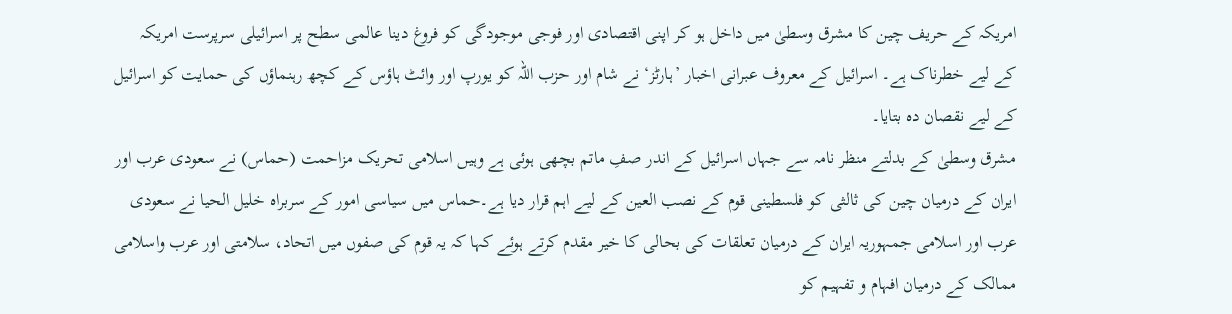امریکہ کے حریف چین کا مشرق وسطیٰ میں داخل ہو کر اپنی اقتصادی اور فوجی موجودگی کو فروغ دینا عالمی سطح پر اسرائیلی سرپرست امریکہ کے لیے خطرناک ہے۔ اسرائیل کے معروف عبرانی اخبار ’ہارٹز‘ نے شام اور حزب اللہ کو یورپ اور وائٹ ہاؤس کے کچھ رہنماؤں کی حمایت کو اسرائیل کے لیے نقصان دہ بتایا۔
مشرق وسطیٰ کے بدلتے منظر نامہ سے جہاں اسرائیل کے اندر صفِ ماتم بچھی ہوئی ہے وہیں اسلامی تحریک مزاحمت (حماس) نے سعودی عرب اور ایران کے درمیان چین کی ثالثی کو فلسطینی قوم کے نصب العین کے لیے اہم قرار دیا ہے۔حماس میں سیاسی امور کے سربراہ خلیل الحیا نے سعودی عرب اور اسلامی جمہوریہ ایران کے درمیان تعلقات کی بحالی کا خیر مقدم کرتے ہوئے کہا کہ یہ قوم کی صفوں میں اتحاد، سلامتی اور عرب واسلامی ممالک کے درمیان افہام و تفہیم کو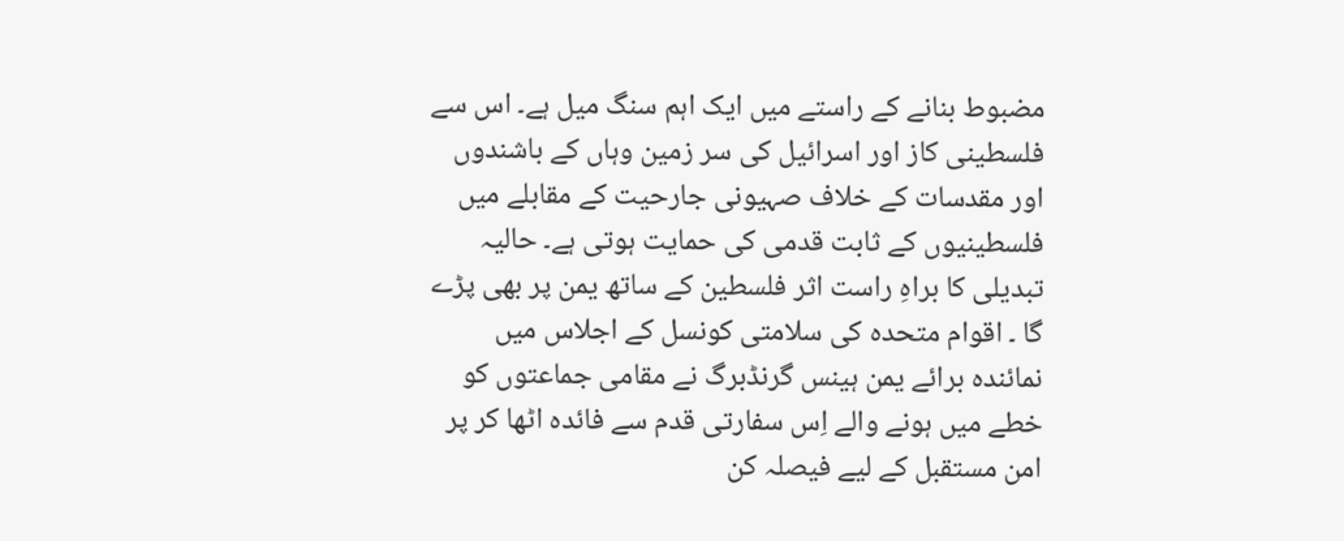مضبوط بنانے کے راستے میں ایک اہم سنگ میل ہے۔ اس سے فلسطینی کاز اور اسرائیل کی سر زمین وہاں کے باشندوں اور مقدسات کے خلاف صہیونی جارحیت کے مقابلے میں فلسطینیوں کے ثابت قدمی کی حمایت ہوتی ہے۔ حالیہ تبدیلی کا براہِ راست اثر فلسطین کے ساتھ یمن پر بھی پڑے گا ۔ اقوام متحدہ کی سلامتی کونسل کے اجلاس میں نمائندہ برائے یمن ہینس گرنڈبرگ نے مقامی جماعتوں کو خطے میں ہونے والے اِس سفارتی قدم سے فائدہ اٹھا کر پر امن مستقبل کے لیے فیصلہ کن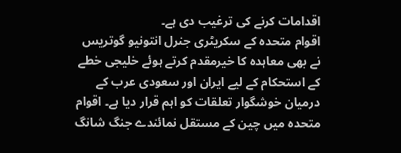اقدامات کرنے کی ترغیب دی ہے۔
اقوام متحدہ کے سکریٹری جنرل انتونیو گوتریس نے بھی معاہدہ کا خیرمقدم کرتے ہوئے خلیجی خطے کے استحکام کے لیے ایران اور سعودی عرب کے درمیان خوشگوار تعلقات کو اہم قرار دیا ہے۔ اقوام متحدہ میں چین کے مستقل نمائندے جنگ شانگ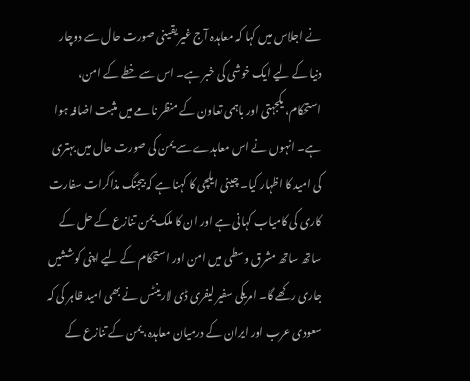نے اجلاس میں کہا کہ معاہدہ آج غیر یقینی صورت حال سے دوچار دنیا کے لیے ایک خوشی کی خبر ہے۔ اس سے خطے کے امن، استحکام، یکجہتی اور باہمی تعاون کے منظر نامے میں مثبت اضافہ ہوا ہے۔ انہوں نے اس معاہدے سے یمن کی صورت حال میں بہتری کی امید کا اظہار کیا۔ چینی ایلچی کا کہنا ہے کہ بیجنگ مذاکرات سفارت کاری کی کامیاب کہانی ہے اور ان کا ملک یمن تنازع کے حل کے ساتھ ساتھ مشرق وسطی میں امن اور استحکام کے لیے اپنی کوششیں جاری رکھے گا۔ امریکی سفیر لیفری ڈی لارینٹس نے بھی امید ظاہر کی کہ سعودی عرب اور ایران کے درمیان معاہدہ، یمن کے تنازع کے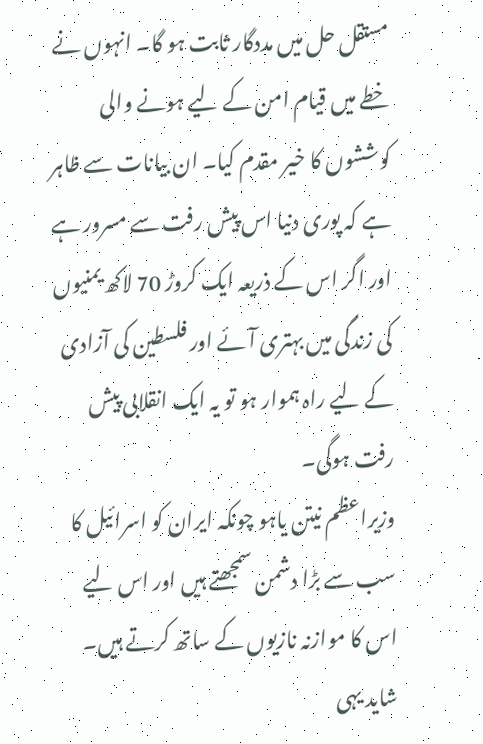مستقل حل میں مددگار ثابت ہو گا۔ انہوں نے خطے میں قیام امن کے لیے ہونے والی کوششوں کا خیر مقدم کیا۔ ان بیانات سے ظاہر ہے کہ پوری دنیا اس پیش رفت سے مسرور ہے اور اگر اس کے ذریعہ ایک کروڑ 70 لاکھ یمنیوں کی زندگی میں بہتری آئے اور فلسطین کی آزادی کے لیے راہ ہموار ہو تو یہ ایک انقلابی پیش رفت ہوگی۔
وزیراعظم نیتن یاہو چونکہ ایران کو اسرائیل کا سب سے بڑا دشمن سمجھتے ہیں اور اس لیے اس کا موازنہ نازیوں کے ساتھ کرتے ہیں۔ شاید یہی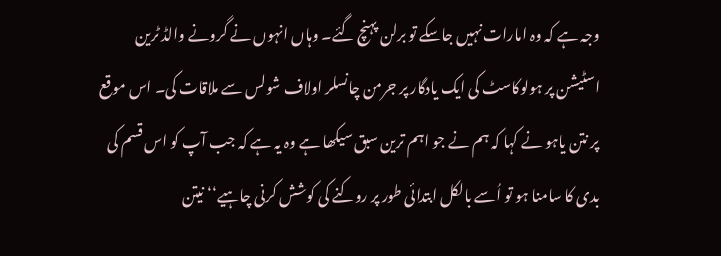وجہ ہے کہ وہ امارات نہیں جاسکے تو برلن پہنچ گئے۔ وہاں انہوں نے گرونے والڈ ٹرین اسٹیشن پر ہولوکاسٹ کی ایک یادگار پر جرمن چانسلر اولاف شولس سے ملاقات کی۔ اس موقع پر نتن یاہو نے کہا کہ ہم نے جو اہم ترین سبق سیکھا ہے وہ یہ ہے کہ جب آپ کو اس قسم کی بدی کا سامنا ہو تو اُسے بالکل ابتدائی طور پر روکنے کی کوشش کرنی چاہیے‘‘ نیتن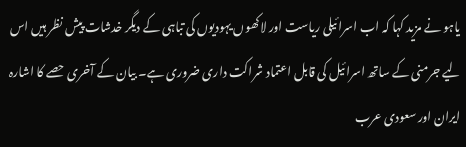یاہو نے مزید کہا کہ اب اسرائیلی ریاست اور لاکھوں یہودیوں کی تباہی کے دیگر خدشات پیش نظر ہیں اس لیے جرمنی کے ساتھ اسرائیل کی قابل اعتماد شراکت داری ضروری ہے۔ بیان کے آخری حصے کا اشارہ ایران اور سعودی عرب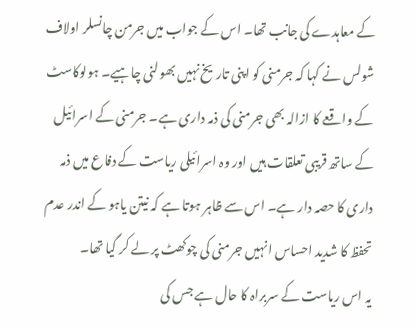کے معاہدے کی جانب تھا۔ اس کے جواب میں جرمن چانسلر اولاف شولس نے کہا کہ جرمنی کو اپنی تاریخ نہیں بھولنی چاہیے۔ ہولوکاسٹ کے واقعے کا ازالہ بھی جرمنی کی ذمہ داری ہے۔ جرمنی کے اسرائیل کے ساتھ قریبی تعلقات ہیں اور وہ اسرائیلی ریاست کے دفاع میں ذمہ داری کا حصہ دار ہے۔ اس سے ظاہر ہوتا ہے کہ نیتن یاہو کے اندر عدم تحفظ کا شدید احساس انہیں جرمنی کی چوکھٹ پر لے کر گیا تھا۔
یہ اس ریاست کے سربراہ کا حال ہے جس کی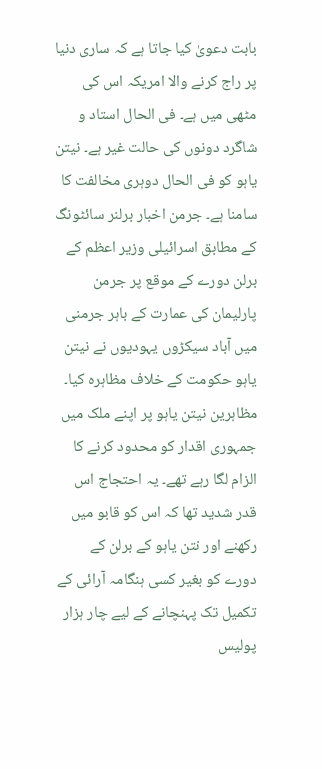بابت دعویٰ کیا جاتا ہے کہ ساری دنیا پر راج کرنے والا امریکہ اس کی مٹھی میں ہے۔ فی الحال استاد و شاگرد دونوں کی حالت غیر ہے۔ نیتن یاہو کو فی الحال دوہری مخالفت کا سامنا ہے۔ جرمن اخبار برلنر سائٹونگ کے مطابق اسرائیلی وزیر اعظم کے برلن دورے کے موقع پر جرمن پارلیمان کی عمارت کے باہر جرمنی میں آباد سیکڑوں یہودیوں نے نیتن یاہو حکومت کے خلاف مظاہرہ کیا۔ مظاہرین نیتن یاہو پر اپنے ملک میں جمہوری اقدار کو محدود کرنے کا الزام لگا رہے تھے۔ یہ احتجاج اس قدر شدید تھا کہ اس کو قابو میں رکھنے اور نتن یاہو کے برلن کے دورے کو بغیر کسی ہنگامہ آرائی کے تکمیل تک پہنچانے کے لیے چار ہزار پولیس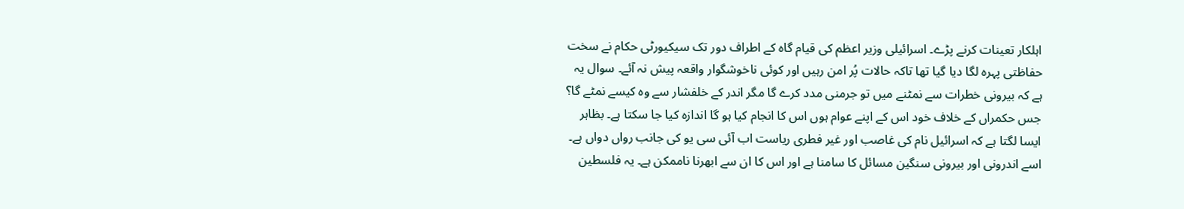اہلکار تعینات کرنے پڑے۔ اسرائیلی وزیر اعظم کی قیام گاہ کے اطراف دور تک سیکیورٹی حکام نے سخت حفاظتی پہرہ لگا دیا گیا تھا تاکہ حالات پُر امن رہیں اور کوئی ناخوشگوار واقعہ پیش نہ آئے۔ سوال یہ ہے کہ بیرونی خطرات سے نمٹنے میں تو جرمنی مدد کرے گا مگر اندر کے خلفشار سے وہ کیسے نمٹے گا؟ جس حکمراں کے خلاف خود اس کے اپنے عوام ہوں اس کا انجام کیا ہو گا اندازہ کیا جا سکتا ہے۔ بظاہر ایسا لگتا ہے کہ اسرائیل نام کی غاصب اور غیر فطری ریاست اب آئی سی یو کی جانب رواں دواں ہے۔ اسے اندرونی اور بیرونی سنگین مسائل کا سامنا ہے اور اس کا ان سے ابھرنا ناممکن ہے۔ یہ فلسطین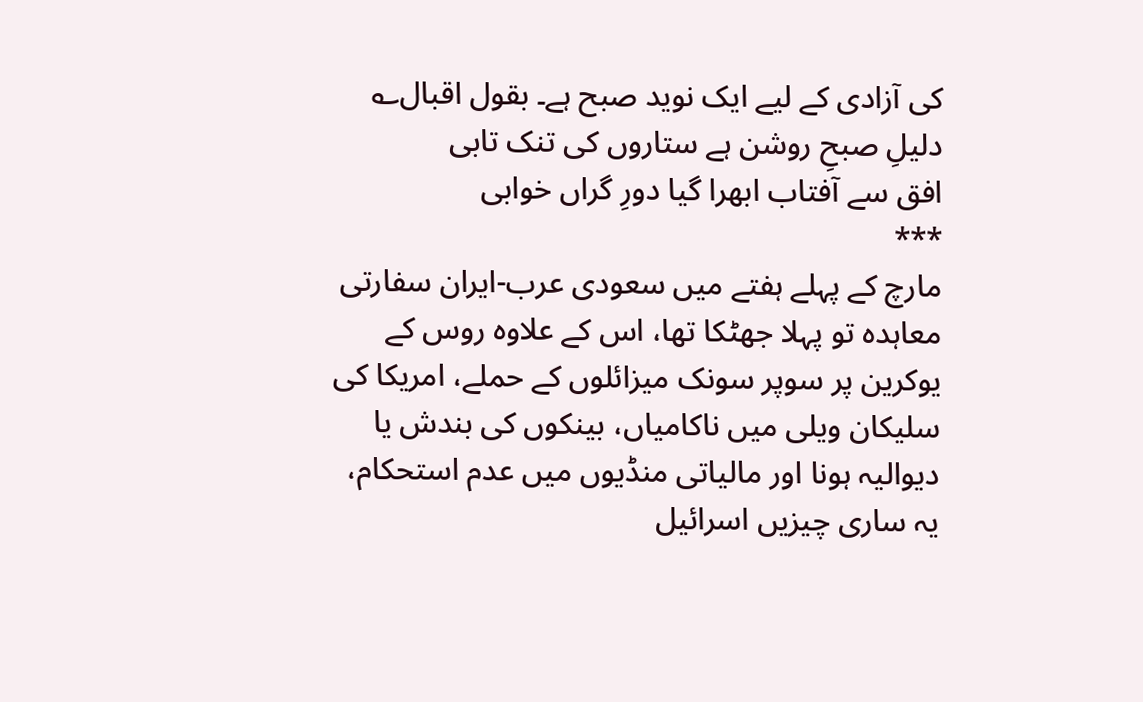کی آزادی کے لیے ایک نوید صبح ہے۔ بقول اقبال؎
دلیلِ صبحِ روشن ہے ستاروں کی تنک تابی
افق سے آفتاب ابھرا گیا دورِ گراں خوابی
***
مارچ کے پہلے ہفتے میں سعودی عرب-ایران سفارتی معاہدہ تو پہلا جھٹکا تھا، اس کے علاوہ روس کے یوکرین پر سوپر سونک میزائلوں کے حملے، امریکا کی سلیکان ویلی میں ناکامیاں، بینکوں کی بندش یا دیوالیہ ہونا اور مالیاتی منڈیوں میں عدم استحکام، یہ ساری چیزیں اسرائیل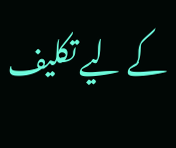کے لیے تکلیف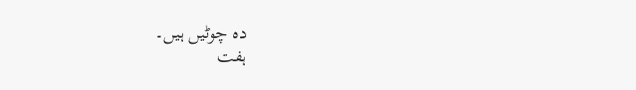دہ چوٹیں ہیں۔
ہفت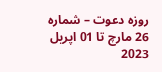روزہ دعوت – شمارہ 26 مارچ تا 01 اپریل 2023